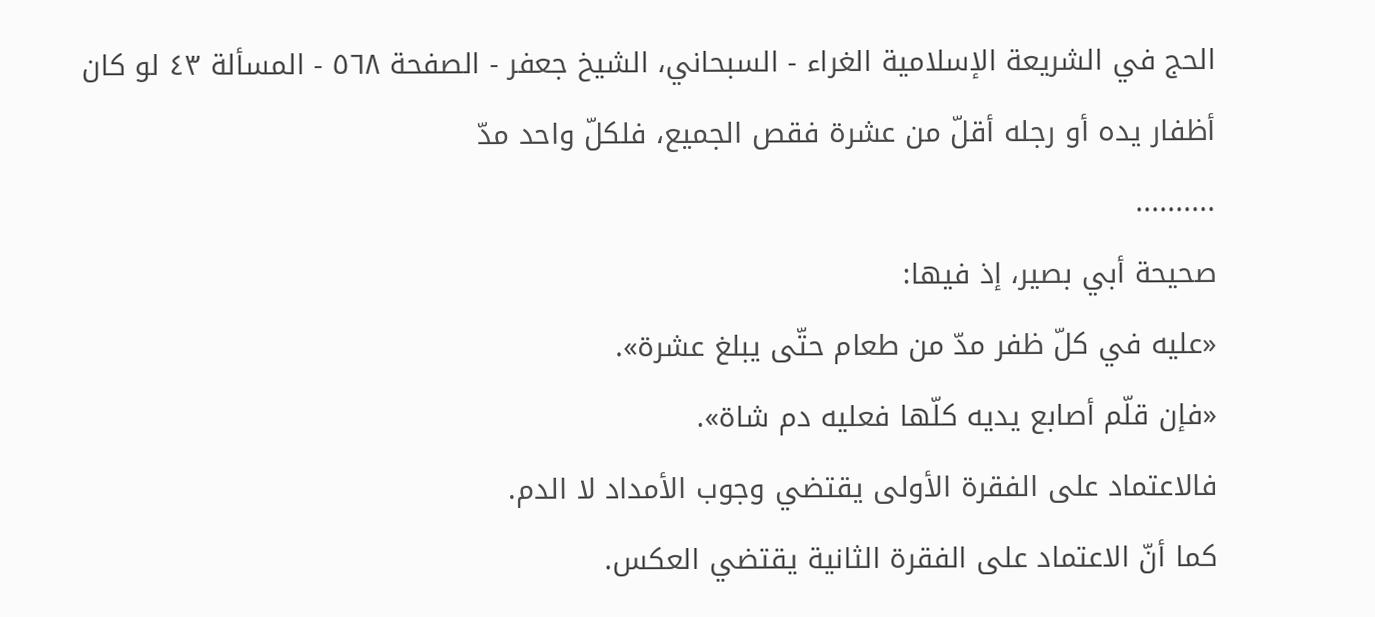الحج في الشريعة الإسلامية الغراء - السبحاني، الشيخ جعفر - الصفحة ٥٦٨ - المسألة ٤٣ لو كان أظفار يده أو رجله أقلّ من عشرة فقص الجميع، فلكلّ واحد مدّ
..........
صحيحة أبي بصير، إذ فيها:
«عليه في كلّ ظفر مدّ من طعام حتّى يبلغ عشرة».
«فإن قلّم أصابع يديه كلّها فعليه دم شاة».
فالاعتماد على الفقرة الأولى يقتضي وجوب الأمداد لا الدم.
كما أنّ الاعتماد على الفقرة الثانية يقتضي العكس.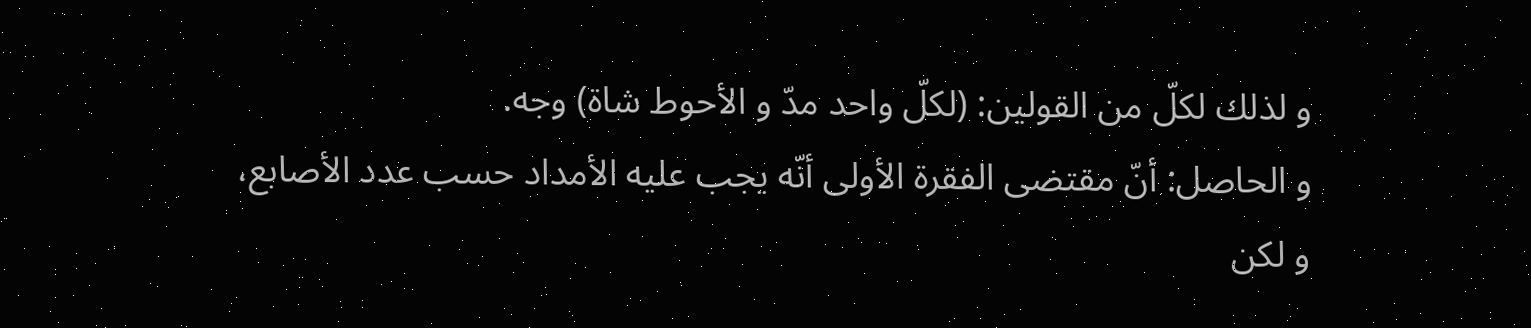و لذلك لكلّ من القولين: (لكلّ واحد مدّ و الأحوط شاة) وجه.
و الحاصل: أنّ مقتضى الفقرة الأولى أنّه يجب عليه الأمداد حسب عدد الأصابع، و لكن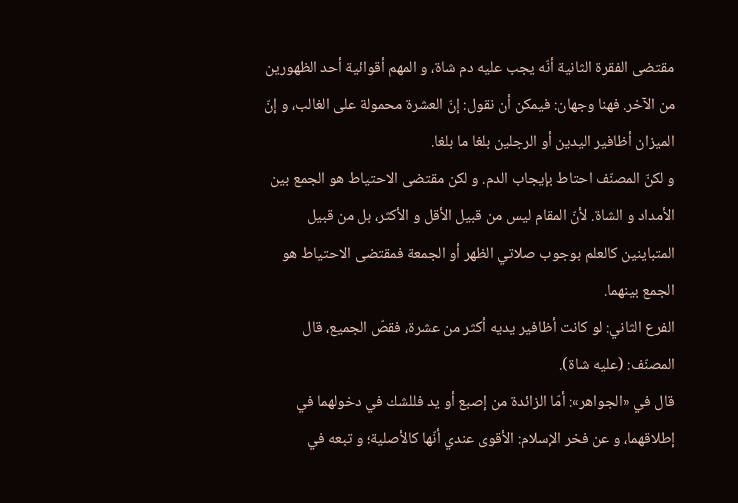مقتضى الفقرة الثانية أنّه يجب عليه دم شاة، و المهم أقوائية أحد الظهورين من الآخر. فهنا وجهان: فيمكن أن نقول: إنّ العشرة محمولة على الغالب، و إنّ الميزان أظافير اليدين أو الرجلين بلغا ما بلغا.
و لكنّ المصنّف احتاط بإيجاب الدم. و لكن مقتضى الاحتياط هو الجمع بين الأمداد و الشاة. لأنّ المقام ليس من قبيل الأقل و الأكثر، بل من قبيل المتباينين كالعلم بوجوب صلاتي الظهر أو الجمعة فمقتضى الاحتياط هو الجمع بينهما.
الفرع الثاني: لو كانت أظافير يديه أكثر من عشرة، فقصّ الجميع، قال المصنّف: (عليه شاة).
قال في «الجواهر»: أمّا الزائدة من إصبع أو يد فللشك في دخولهما في إطلاقهما، و عن فخر الإسلام: الأقوى عندي أنّها كالأصلية؛ و تبعه في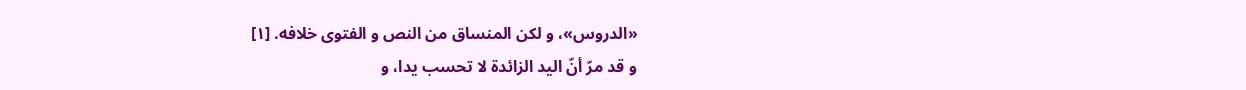«الدروس»، و لكن المنساق من النص و الفتوى خلافه. [١]
و قد مرّ أنّ اليد الزائدة لا تحسب يدا، و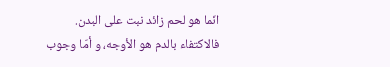انّما هو لحم زائد نبت على البدن.
فالاكتفاء بالدم هو الأوجه، و أمّا وجوب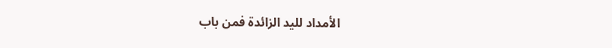الأمداد لليد الزائدة فمن باب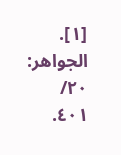[١]. الجواهر: ٢٠/ ٤٠١.